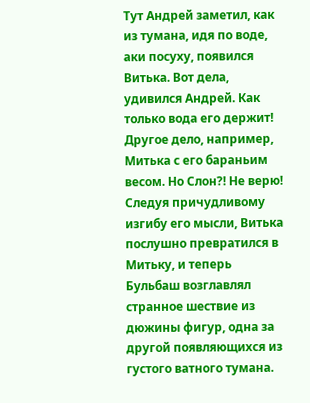Тут Андрей заметил, как из тумана, идя по воде, аки посуху, появился Витька. Вот дела, удивился Андрей. Как только вода его держит! Другое дело, например, Митька с его бараньим весом. Но Слон?! Не верю! Следуя причудливому изгибу его мысли, Витька послушно превратился в Митьку, и теперь Бульбаш возглавлял странное шествие из дюжины фигур, одна за другой появляющихся из густого ватного тумана.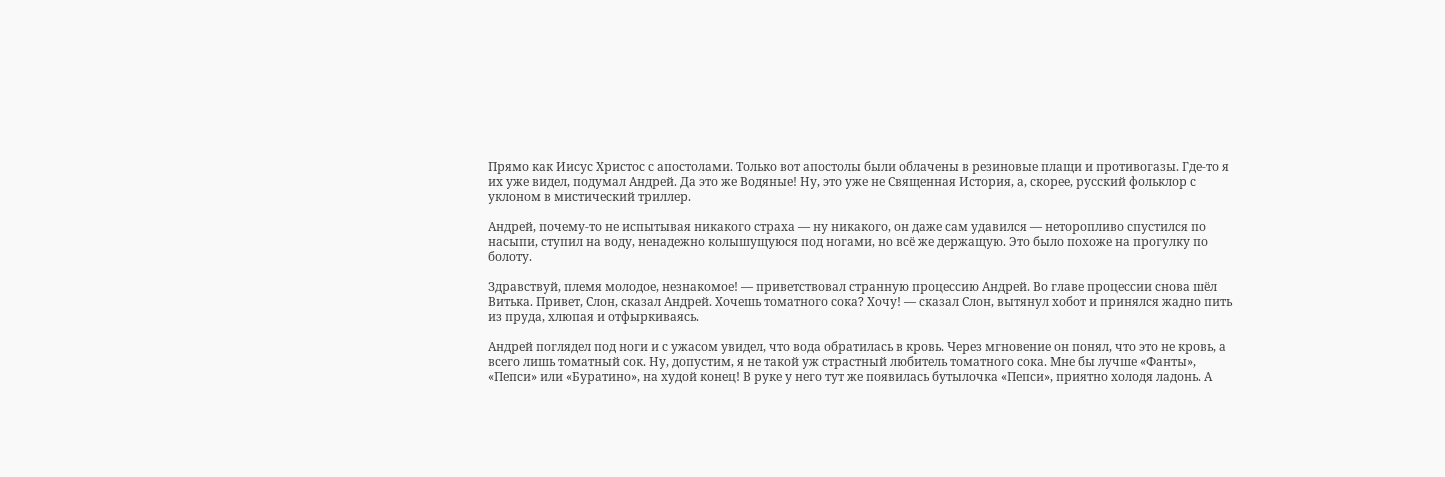Прямо как Иисус Христос с апостолами. Только вот апостолы были облачены в резиновые плащи и противогазы. Где-то я их уже видел, подумал Андрей. Да это же Водяные! Ну, это уже не Священная История, а, скорее, русский фольклор с уклоном в мистический триллер.

Андрей, почему-то не испытывая никакого страха — ну никакого, он даже сам удавился — неторопливо спустился по насыпи, ступил на воду, ненадежно колышущуюся под ногами, но всё же держащую. Это было похоже на прогулку по болоту.

Здравствуй, племя молодое, незнакомое! — приветствовал странную процессию Андрей. Во главе процессии снова шёл Витька. Привет, Слон, сказал Андрей. Хочешь томатного сока? Хочу! — сказал Слон, вытянул хобот и принялся жадно пить из пруда, хлюпая и отфыркиваясь.

Андрей поглядел под ноги и с ужасом увидел, что вода обратилась в кровь. Через мгновение он понял, что это не кровь, а всего лишь томатный сок. Ну, допустим, я не такой уж страстный любитель томатного сока. Мне бы лучше «Фанты», «Пепси» или «Буратино», на худой конец! В руке у него тут же появилась бутылочка «Пепси», приятно холодя ладонь. А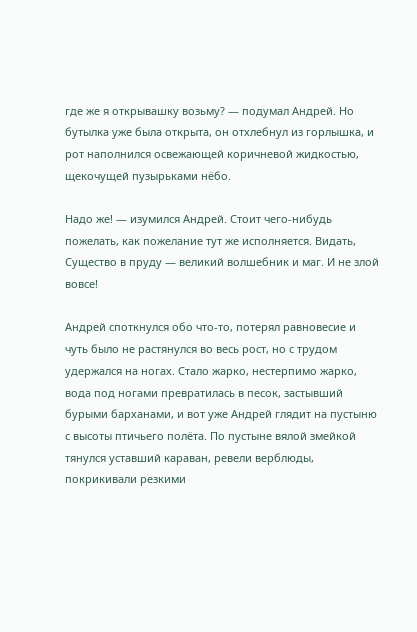где же я открывашку возьму? — подумал Андрей. Но бутылка уже была открыта, он отхлебнул из горлышка, и рот наполнился освежающей коричневой жидкостью, щекочущей пузырьками нёбо.

Надо же! — изумился Андрей. Стоит чего-нибудь пожелать, как пожелание тут же исполняется. Видать, Существо в пруду — великий волшебник и маг. И не злой вовсе!

Андрей споткнулся обо что-то, потерял равновесие и чуть было не растянулся во весь рост, но с трудом удержался на ногах. Стало жарко, нестерпимо жарко, вода под ногами превратилась в песок, застывший бурыми барханами, и вот уже Андрей глядит на пустыню с высоты птичьего полёта. По пустыне вялой змейкой тянулся уставший караван, ревели верблюды, покрикивали резкими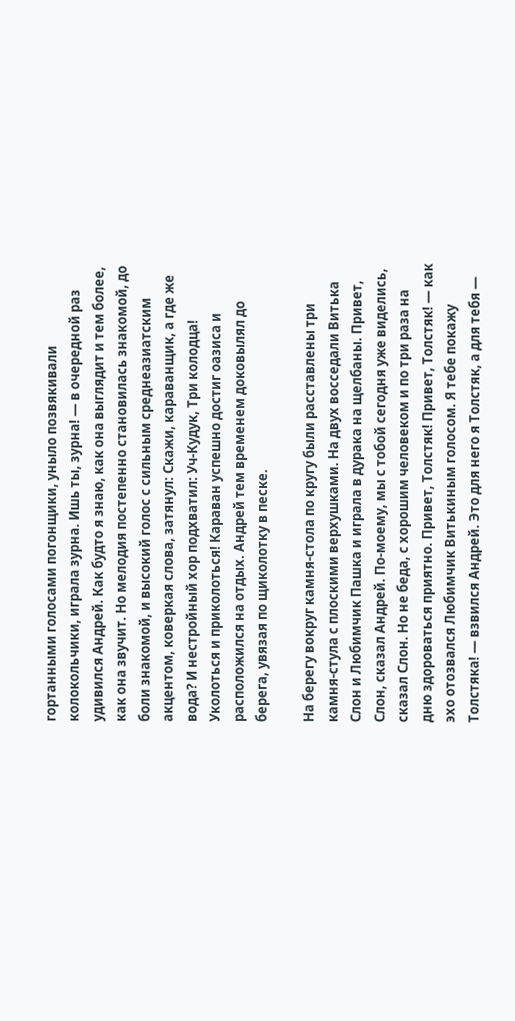гортанными голосами погонщики, уныло позвякивали колокольчики, играла зурна. Ишь ты, зурна! — в очередной раз удивился Андрей. Как будто я знаю, как она выглядит и тем более, как она звучит. Но мелодия постепенно становилась знакомой, до боли знакомой, и высокий голос с сильным среднеазиатским акцентом, коверкая слова, затянул: Скажи, караванщик, а где же вода? И нестройный хор подхватил: Уч-Кудук, Три колодца! Уколоться и приколоться! Караван успешно достиг оазиса и расположился на отдых. Андрей тем временем доковылял до берега, увязая по щиколотку в песке.

На берегу вокруг камня-стола по кругу были расставлены три камня-стула с плоскими верхушками. На двух восседали Витька Слон и Любимчик Пашка и играла в дурака на щелбаны. Привет, Слон, сказал Андрей. По-моему, мы с тобой сегодня уже виделись, сказал Слон. Но не беда, с хорошим человеком и по три раза на дню здороваться приятно. Привет, Толстяк! Привет, Толстяк! — как эхо отозвался Любимчик Витькиным голосом. Я тебе покажу Толстяка! — взвился Андрей. Это для него я Толстяк, а для тебя —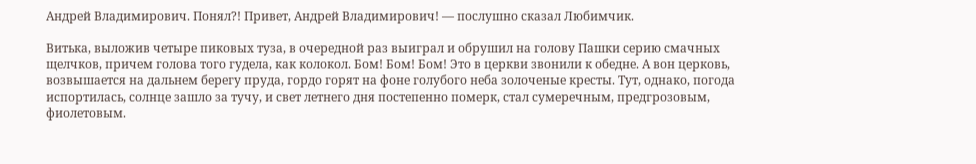Андрей Владимирович. Понял?! Привет, Андрей Владимирович! — послушно сказал Любимчик.

Витька, выложив четыре пиковых туза, в очередной раз выиграл и обрушил на голову Пашки серию смачных щелчков, причем голова того гудела, как колокол. Бом! Бом! Бом! Это в церкви звонили к обедне. А вон церковь, возвышается на дальнем берегу пруда, гордо горят на фоне голубого неба золоченые кресты. Тут, однако, погода испортилась, солнце зашло за тучу, и свет летнего дня постепенно померк, стал сумеречным, предгрозовым, фиолетовым.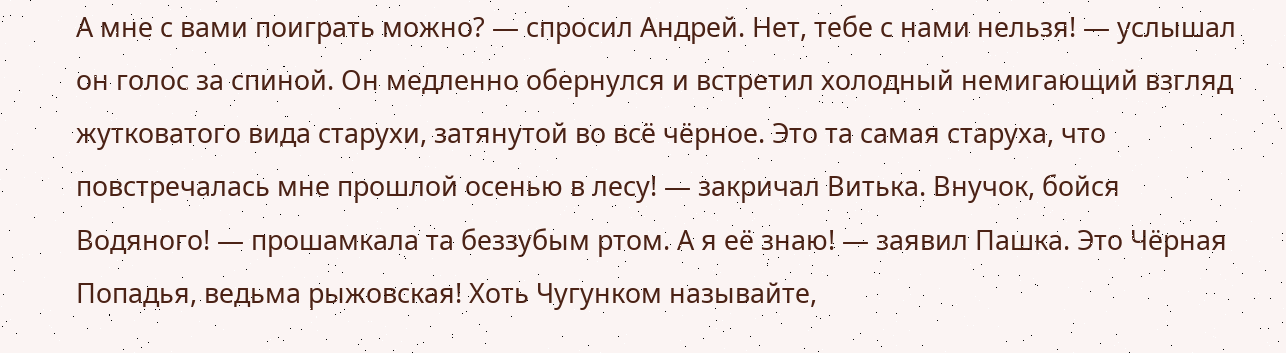А мне с вами поиграть можно? — спросил Андрей. Нет, тебе с нами нельзя! — услышал он голос за спиной. Он медленно обернулся и встретил холодный немигающий взгляд жутковатого вида старухи, затянутой во всё чёрное. Это та самая старуха, что повстречалась мне прошлой осенью в лесу! — закричал Витька. Внучок, бойся Водяного! — прошамкала та беззубым ртом. А я её знаю! — заявил Пашка. Это Чёрная Попадья, ведьма рыжовская! Хоть Чугунком называйте,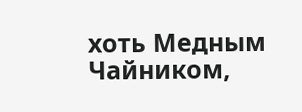хоть Медным Чайником,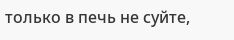только в печь не суйте,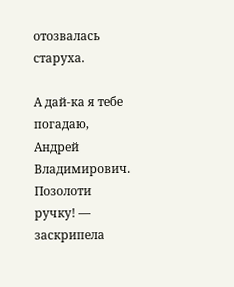отозвалась старуха.

А дай-ка я тебе погадаю, Андрей Владимирович. Позолоти ручку! — заскрипела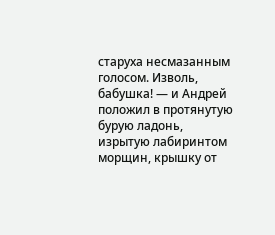старуха несмазанным голосом. Изволь, бабушка! — и Андрей положил в протянутую бурую ладонь, изрытую лабиринтом морщин, крышку от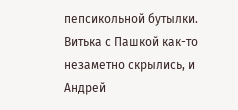пепсикольной бутылки. Витька с Пашкой как-то незаметно скрылись, и Андрей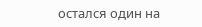остался один на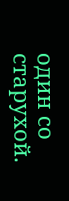один со старухой.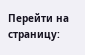Перейти на страницу: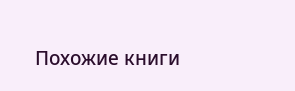Похожие книги